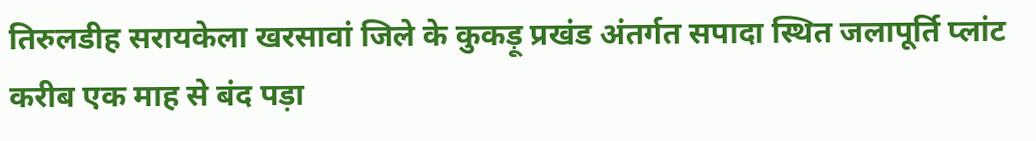तिरुलडीह सरायकेला खरसावां जिले के कुकड़ू प्रखंड अंतर्गत सपादा स्थित जलापूर्ति प्लांट करीब एक माह से बंद पड़ा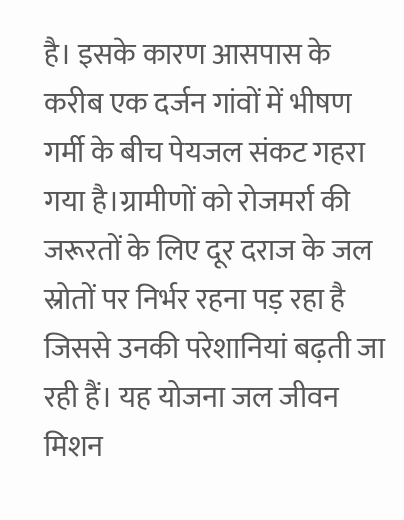है। इसके कारण आसपास के करीब एक दर्जन गांवों में भीषण गर्मी के बीच पेयजल संकट गहरा गया है।ग्रामीणों को रोजमर्रा की जरूरतों के लिए दूर दराज के जल स्रोतों पर निर्भर रहना पड़ रहा है जिससे उनकी परेशानियां बढ़ती जा रही हैं। यह योजना जल जीवन मिशन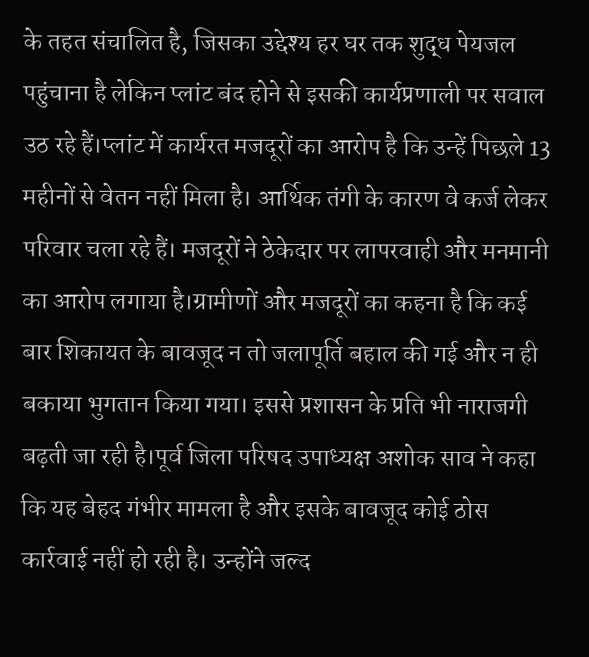के तहत संचालित है, जिसका उद्देश्य हर घर तक शुद्ध पेयजल पहुंचाना है लेकिन प्लांट बंद होने से इसकी कार्यप्रणाली पर सवाल उठ रहे हैं।प्लांट में कार्यरत मजदूरों का आरोप है कि उन्हें पिछले 13 महीनों से वेतन नहीं मिला है। आर्थिक तंगी के कारण वे कर्ज लेकर परिवार चला रहे हैं। मजदूरों ने ठेकेदार पर लापरवाही और मनमानी का आरोप लगाया है।ग्रामीणों और मजदूरों का कहना है कि कई बार शिकायत के बावजूद न तो जलापूर्ति बहाल की गई और न ही बकाया भुगतान किया गया। इससे प्रशासन के प्रति भी नाराजगी बढ़ती जा रही है।पूर्व जिला परिषद उपाध्यक्ष अशोक साव ने कहा कि यह बेहद गंभीर मामला है और इसके बावजूद कोई ठोस कार्रवाई नहीं हो रही है। उन्होंने जल्द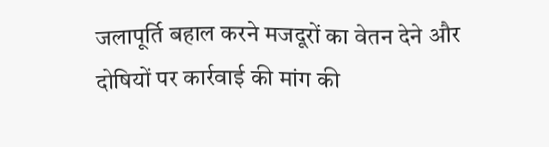जलापूर्ति बहाल करने मजदूरों का वेतन देने और दोषियों पर कार्रवाई की मांग की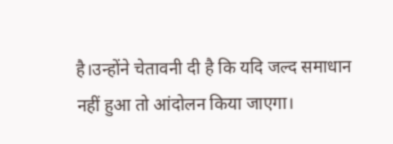है।उन्होंने चेतावनी दी है कि यदि जल्द समाधान नहीं हुआ तो आंदोलन किया जाएगा।